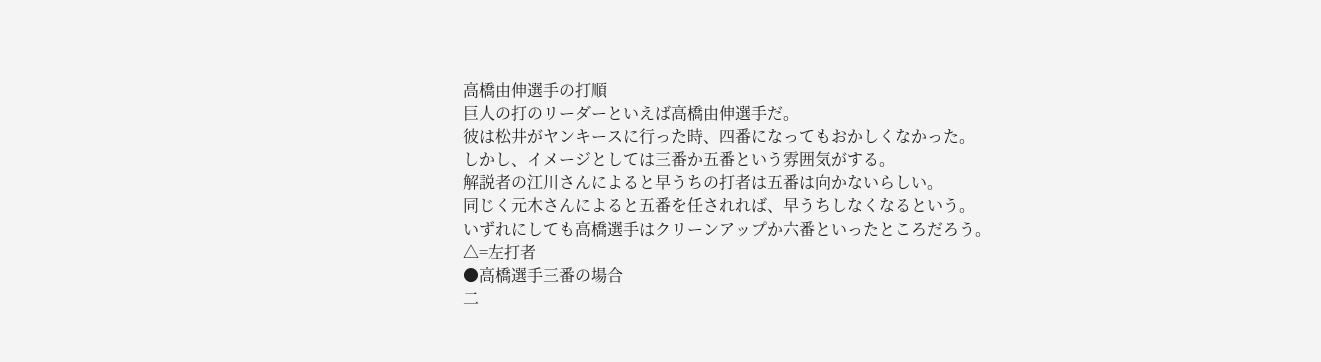高橋由伸選手の打順
巨人の打のリーダーといえば高橋由伸選手だ。
彼は松井がヤンキースに行った時、四番になってもおかしくなかった。
しかし、イメージとしては三番か五番という雰囲気がする。
解説者の江川さんによると早うちの打者は五番は向かないらしい。
同じく元木さんによると五番を任されれば、早うちしなくなるという。
いずれにしても高橋選手はクリーンアップか六番といったところだろう。
△=左打者
●高橋選手三番の場合
二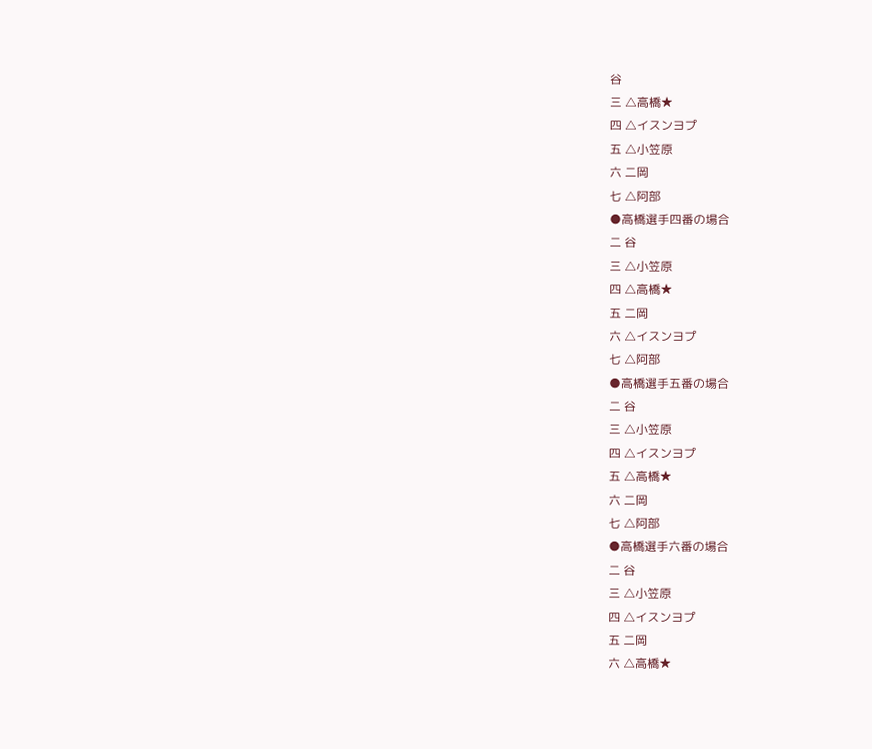谷
三 △高橋★
四 △イスンヨプ
五 △小笠原
六 二岡
七 △阿部
●高橋選手四番の場合
二 谷
三 △小笠原
四 △高橋★
五 二岡
六 △イスンヨプ
七 △阿部
●高橋選手五番の場合
二 谷
三 △小笠原
四 △イスンヨプ
五 △高橋★
六 二岡
七 △阿部
●高橋選手六番の場合
二 谷
三 △小笠原
四 △イスンヨプ
五 二岡
六 △高橋★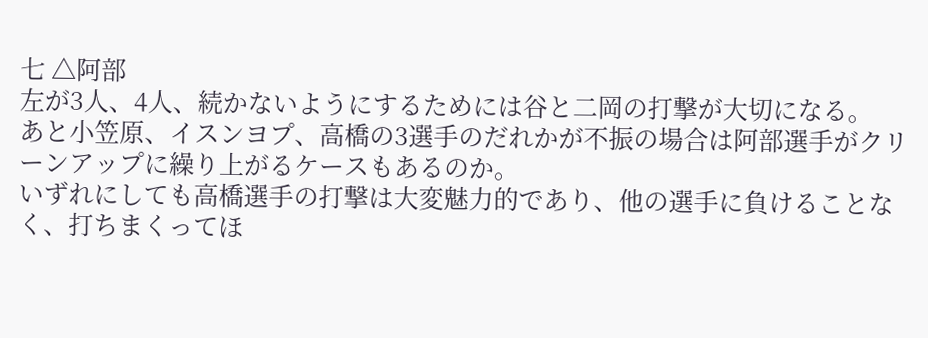七 △阿部
左が3人、4人、続かないようにするためには谷と二岡の打撃が大切になる。
あと小笠原、イスンヨプ、高橋の3選手のだれかが不振の場合は阿部選手がクリーンアップに繰り上がるケースもあるのか。
いずれにしても高橋選手の打撃は大変魅力的であり、他の選手に負けることなく、打ちまくってほ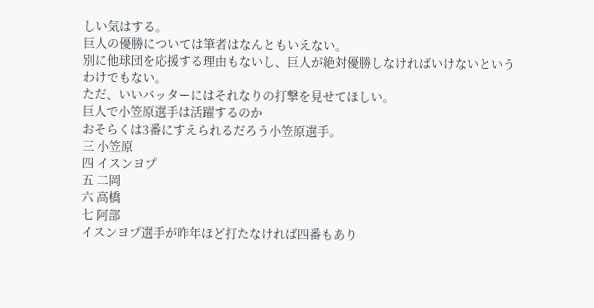しい気はする。
巨人の優勝については筆者はなんともいえない。
別に他球団を応援する理由もないし、巨人が絶対優勝しなければいけないというわけでもない。
ただ、いいバッターにはそれなりの打撃を見せてほしい。
巨人で小笠原選手は活躍するのか
おそらくは3番にすえられるだろう小笠原選手。
三 小笠原
四 イスンヨプ
五 二岡
六 高橋
七 阿部
イスンヨプ選手が昨年ほど打たなければ四番もあり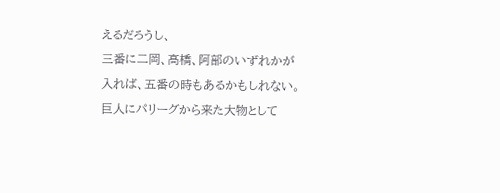えるだろうし、
三番に二岡、高橋、阿部のいずれかが入れば、五番の時もあるかもしれない。
巨人にパリーグから来た大物として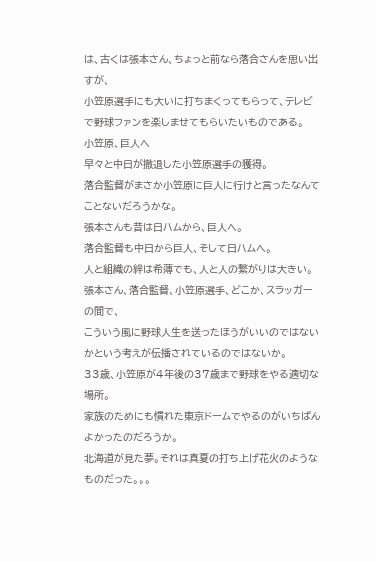は、古くは張本さん、ちょっと前なら落合さんを思い出すが、
小笠原選手にも大いに打ちまくってもらって、テレビで野球ファンを楽しませてもらいたいものである。
小笠原、巨人へ
早々と中日が撤退した小笠原選手の獲得。
落合監督がまさか小笠原に巨人に行けと言ったなんてことないだろうかな。
張本さんも昔は日ハムから、巨人へ。
落合監督も中日から巨人、そして日ハムへ。
人と組織の絆は希薄でも、人と人の繋がりは大きい。
張本さん、落合監督、小笠原選手、どこか、スラッガーの間で、
こういう風に野球人生を送ったほうがいいのではないかという考えが伝播されているのではないか。
33歳、小笠原が4年後の37歳まで野球をやる適切な場所。
家族のためにも慣れた東京ドームでやるのがいちばんよかったのだろうか。
北海道が見た夢。それは真夏の打ち上げ花火のようなものだった。。。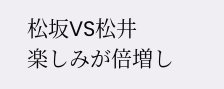松坂VS松井
楽しみが倍増し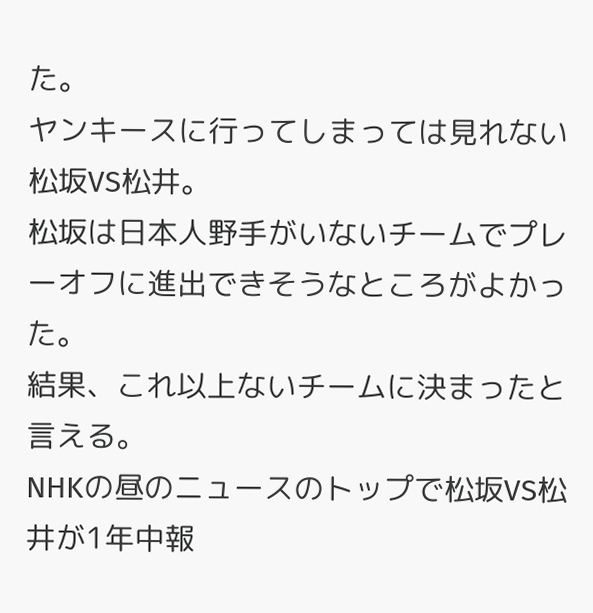た。
ヤンキースに行ってしまっては見れない松坂VS松井。
松坂は日本人野手がいないチームでプレーオフに進出できそうなところがよかった。
結果、これ以上ないチームに決まったと言える。
NHKの昼のニュースのトップで松坂VS松井が1年中報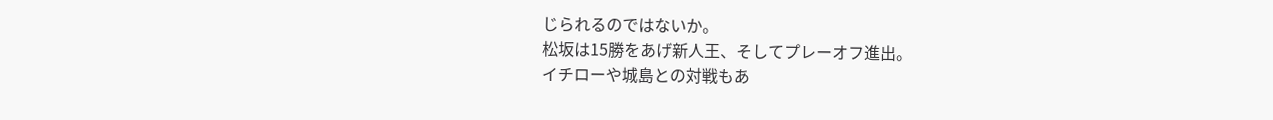じられるのではないか。
松坂は15勝をあげ新人王、そしてプレーオフ進出。
イチローや城島との対戦もあ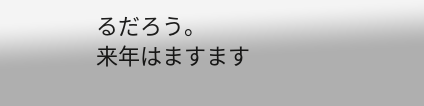るだろう。
来年はますます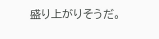盛り上がりそうだ。